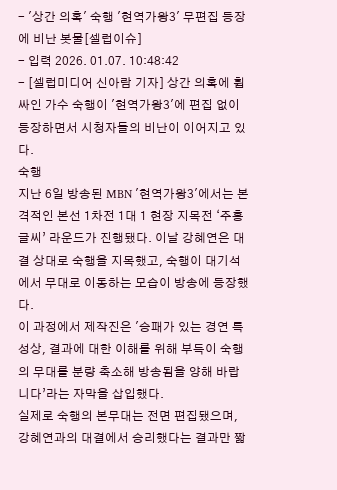- '상간 의혹' 숙행 '현역가왕3' 무편집 등장에 비난 봇물[셀럽이슈]
- 입력 2026. 01.07. 10:48:42
- [셀럽미디어 신아람 기자] 상간 의혹에 휩싸인 가수 숙행이 '현역가왕3'에 편집 없이 등장하면서 시청자들의 비난이 이어지고 있다.
숙행
지난 6일 방송된 MBN '현역가왕3'에서는 본격적인 본선 1차전 1대 1 현장 지목전 ‘주홍글씨’ 라운드가 진행됐다. 이날 강혜연은 대결 상대로 숙행을 지목했고, 숙행이 대기석에서 무대로 이동하는 모습이 방송에 등장했다.
이 과정에서 제작진은 '승패가 있는 경연 특성상, 결과에 대한 이해를 위해 부득이 숙행의 무대를 분량 축소해 방송됨을 양해 바랍니다’라는 자막을 삽입했다.
실제로 숙행의 본무대는 전면 편집됐으며, 강혜연과의 대결에서 승리했다는 결과만 짧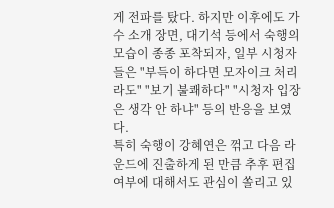게 전파를 탔다. 하지만 이후에도 가수 소개 장면, 대기석 등에서 숙행의 모습이 종종 포착되자, 일부 시청자들은 "부득이 하다면 모자이크 처리라도" "보기 불쾌하다" "시청자 입장은 생각 안 하냐" 등의 반응을 보였다.
특히 숙행이 강혜연은 꺾고 다음 라운드에 진출하게 된 만큼 추후 편집 여부에 대해서도 관심이 쏠리고 있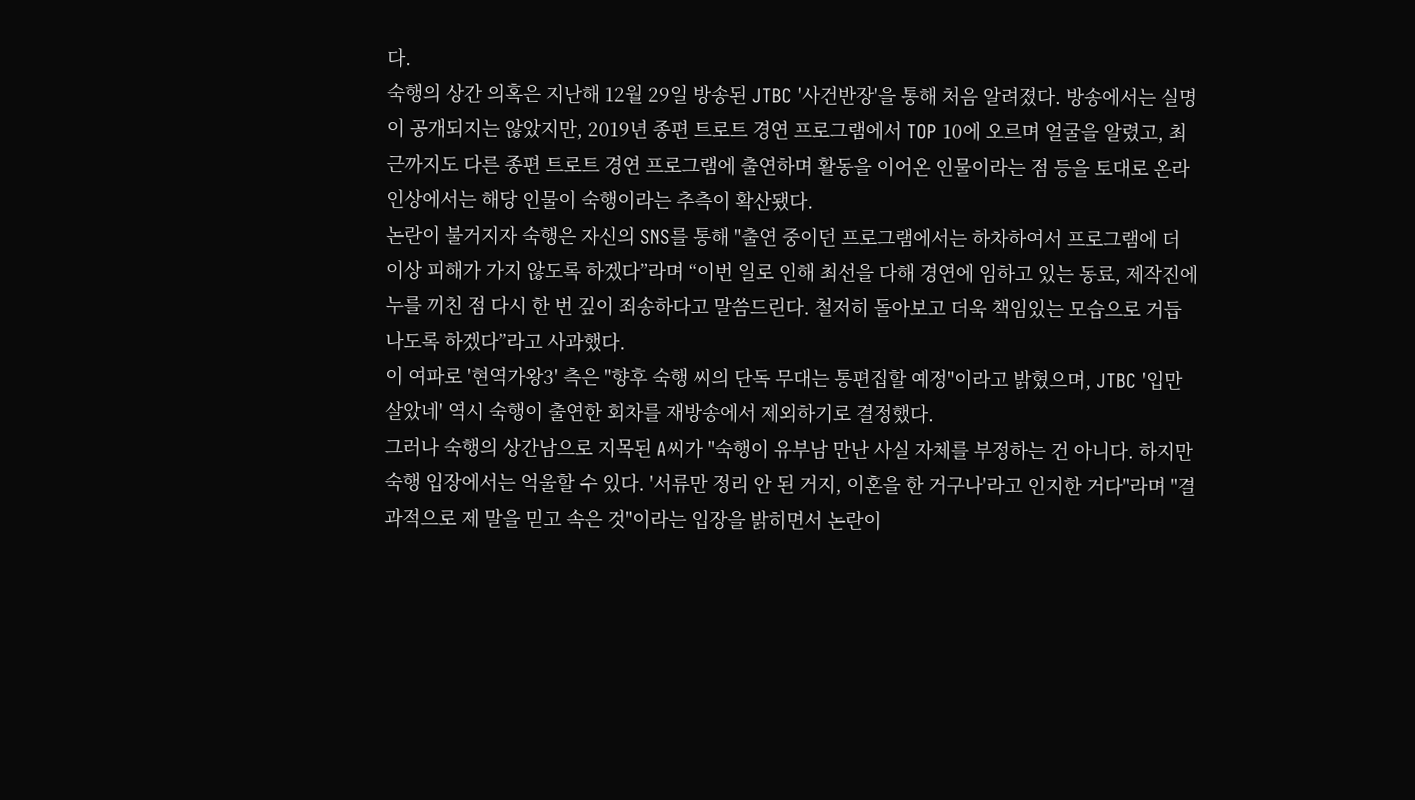다.
숙행의 상간 의혹은 지난해 12월 29일 방송된 JTBC '사건반장'을 통해 처음 알려졌다. 방송에서는 실명이 공개되지는 않았지만, 2019년 종편 트로트 경연 프로그램에서 TOP 10에 오르며 얼굴을 알렸고, 최근까지도 다른 종편 트로트 경연 프로그램에 출연하며 활동을 이어온 인물이라는 점 등을 토대로 온라인상에서는 해당 인물이 숙행이라는 추측이 확산됐다.
논란이 불거지자 숙행은 자신의 SNS를 통해 "출연 중이던 프로그램에서는 하차하여서 프로그램에 더 이상 피해가 가지 않도록 하겠다”라며 “이번 일로 인해 최선을 다해 경연에 임하고 있는 동료, 제작진에 누를 끼친 점 다시 한 번 깊이 죄송하다고 말씀드린다. 철저히 돌아보고 더욱 책임있는 모습으로 거듭나도록 하겠다”라고 사과했다.
이 여파로 '현역가왕3' 측은 "향후 숙행 씨의 단독 무대는 통편집할 예정"이라고 밝혔으며, JTBC '입만 살았네' 역시 숙행이 출연한 회차를 재방송에서 제외하기로 결정했다.
그러나 숙행의 상간남으로 지목된 A씨가 "숙행이 유부남 만난 사실 자체를 부정하는 건 아니다. 하지만 숙행 입장에서는 억울할 수 있다. '서류만 정리 안 된 거지, 이혼을 한 거구나'라고 인지한 거다"라며 "결과적으로 제 말을 믿고 속은 것"이라는 입장을 밝히면서 논란이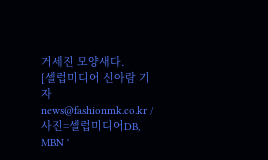거세진 모양새다.
[셀럽미디어 신아람 기자 news@fashionmk.co.kr / 사진=셀럽미디어DB, MBN '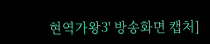현역가왕3' 방송화면 캡처]